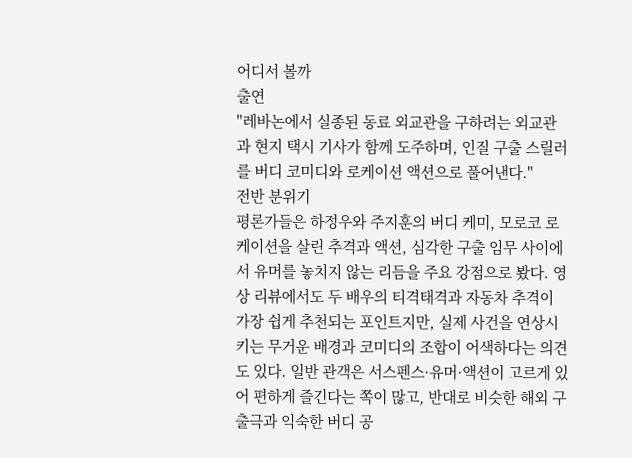어디서 볼까
출연
"레바논에서 실종된 동료 외교관을 구하려는 외교관과 현지 택시 기사가 함께 도주하며, 인질 구출 스릴러를 버디 코미디와 로케이션 액션으로 풀어낸다."
전반 분위기
평론가들은 하정우와 주지훈의 버디 케미, 모로코 로케이션을 살린 추격과 액션, 심각한 구출 임무 사이에서 유머를 놓치지 않는 리듬을 주요 강점으로 봤다. 영상 리뷰에서도 두 배우의 티격태격과 자동차 추격이 가장 쉽게 추천되는 포인트지만, 실제 사건을 연상시키는 무거운 배경과 코미디의 조합이 어색하다는 의견도 있다. 일반 관객은 서스펜스·유머·액션이 고르게 있어 편하게 즐긴다는 쪽이 많고, 반대로 비슷한 해외 구출극과 익숙한 버디 공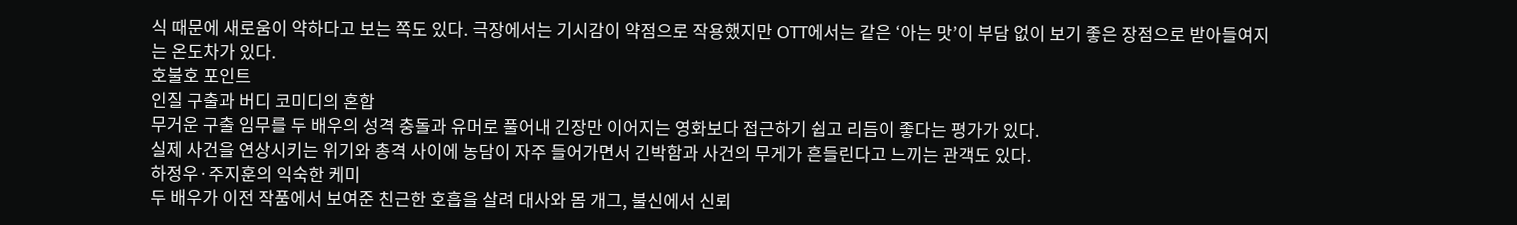식 때문에 새로움이 약하다고 보는 쪽도 있다. 극장에서는 기시감이 약점으로 작용했지만 OTT에서는 같은 ‘아는 맛’이 부담 없이 보기 좋은 장점으로 받아들여지는 온도차가 있다.
호불호 포인트
인질 구출과 버디 코미디의 혼합
무거운 구출 임무를 두 배우의 성격 충돌과 유머로 풀어내 긴장만 이어지는 영화보다 접근하기 쉽고 리듬이 좋다는 평가가 있다.
실제 사건을 연상시키는 위기와 총격 사이에 농담이 자주 들어가면서 긴박함과 사건의 무게가 흔들린다고 느끼는 관객도 있다.
하정우·주지훈의 익숙한 케미
두 배우가 이전 작품에서 보여준 친근한 호흡을 살려 대사와 몸 개그, 불신에서 신뢰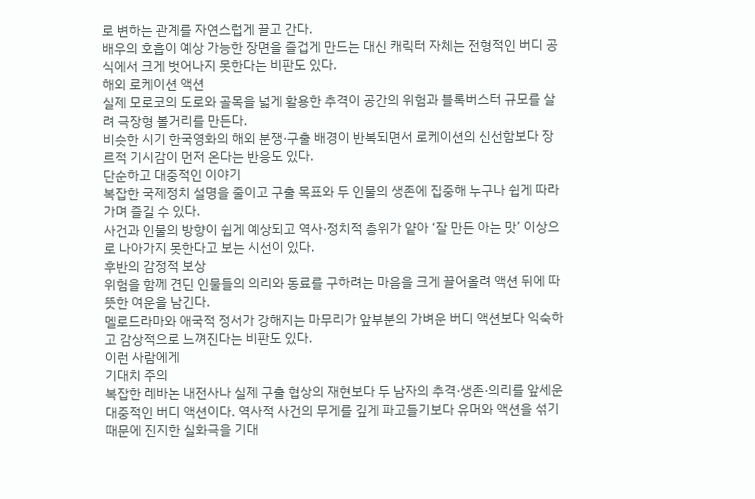로 변하는 관계를 자연스럽게 끌고 간다.
배우의 호흡이 예상 가능한 장면을 즐겁게 만드는 대신 캐릭터 자체는 전형적인 버디 공식에서 크게 벗어나지 못한다는 비판도 있다.
해외 로케이션 액션
실제 모로코의 도로와 골목을 넓게 활용한 추격이 공간의 위험과 블록버스터 규모를 살려 극장형 볼거리를 만든다.
비슷한 시기 한국영화의 해외 분쟁·구출 배경이 반복되면서 로케이션의 신선함보다 장르적 기시감이 먼저 온다는 반응도 있다.
단순하고 대중적인 이야기
복잡한 국제정치 설명을 줄이고 구출 목표와 두 인물의 생존에 집중해 누구나 쉽게 따라가며 즐길 수 있다.
사건과 인물의 방향이 쉽게 예상되고 역사·정치적 층위가 얕아 ‘잘 만든 아는 맛’ 이상으로 나아가지 못한다고 보는 시선이 있다.
후반의 감정적 보상
위험을 함께 견딘 인물들의 의리와 동료를 구하려는 마음을 크게 끌어올려 액션 뒤에 따뜻한 여운을 남긴다.
멜로드라마와 애국적 정서가 강해지는 마무리가 앞부분의 가벼운 버디 액션보다 익숙하고 감상적으로 느껴진다는 비판도 있다.
이런 사람에게
기대치 주의
복잡한 레바논 내전사나 실제 구출 협상의 재현보다 두 남자의 추격·생존·의리를 앞세운 대중적인 버디 액션이다. 역사적 사건의 무게를 깊게 파고들기보다 유머와 액션을 섞기 때문에 진지한 실화극을 기대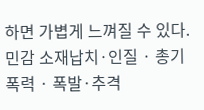하면 가볍게 느껴질 수 있다.
민감 소재납치·인질 · 총기 폭력 · 폭발·추격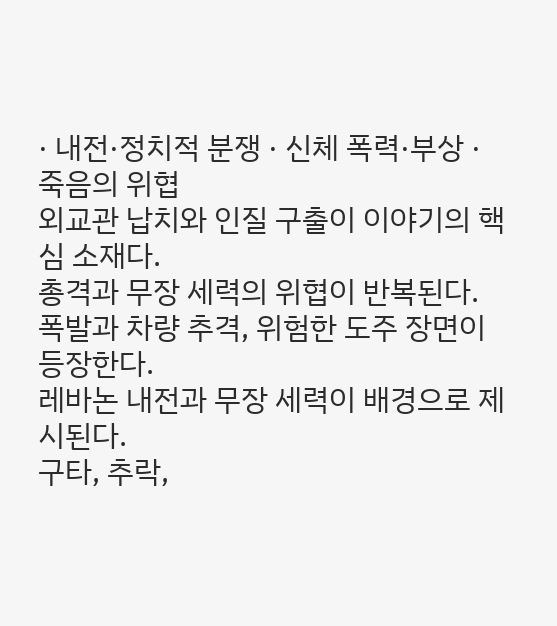· 내전·정치적 분쟁 · 신체 폭력·부상 · 죽음의 위협
외교관 납치와 인질 구출이 이야기의 핵심 소재다.
총격과 무장 세력의 위협이 반복된다.
폭발과 차량 추격, 위험한 도주 장면이 등장한다.
레바논 내전과 무장 세력이 배경으로 제시된다.
구타, 추락,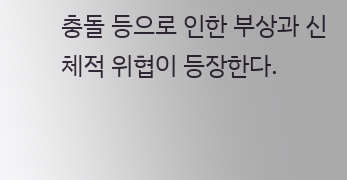충돌 등으로 인한 부상과 신체적 위협이 등장한다.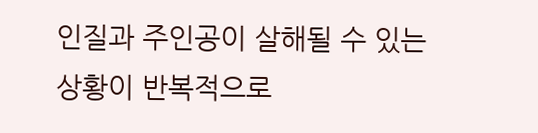인질과 주인공이 살해될 수 있는 상황이 반복적으로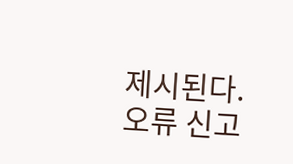제시된다.
오류 신고